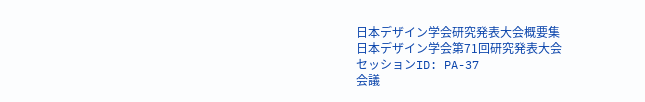日本デザイン学会研究発表大会概要集
日本デザイン学会第71回研究発表大会
セッションID: PA-37
会議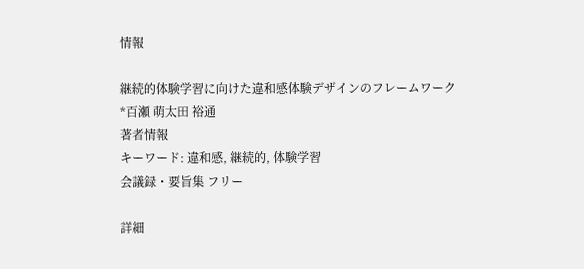情報

継続的体験学習に向けた違和感体験デザインのフレームワーク
*百瀬 萌太田 裕通
著者情報
キーワード: 違和感, 継続的, 体験学習
会議録・要旨集 フリー

詳細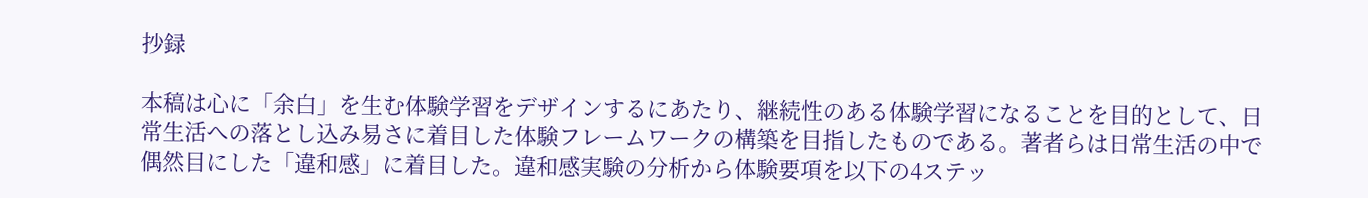抄録

本稿は心に「余白」を生む体験学習をデザインするにあたり、継続性のある体験学習になることを目的として、日常生活への落とし込み易さに着目した体験フレームワークの構築を目指したものである。著者らは日常生活の中で偶然目にした「違和感」に着目した。違和感実験の分析から体験要項を以下の4ステッ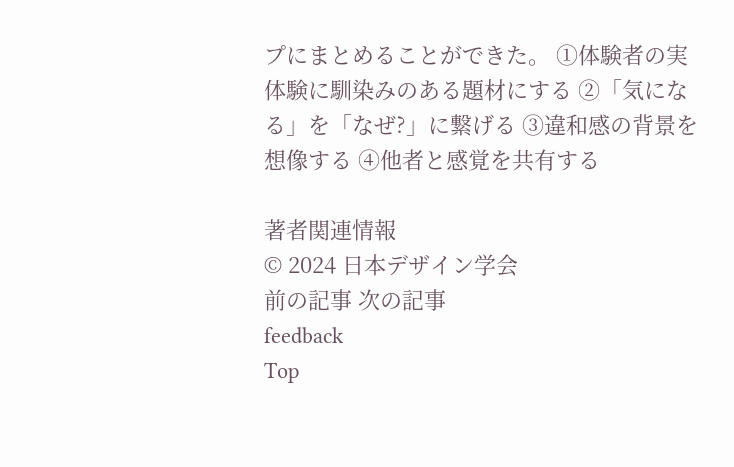プにまとめることができた。 ①体験者の実体験に馴染みのある題材にする ②「気になる」を「なぜ?」に繋げる ③違和感の背景を想像する ④他者と感覚を共有する

著者関連情報
© 2024 日本デザイン学会
前の記事 次の記事
feedback
Top